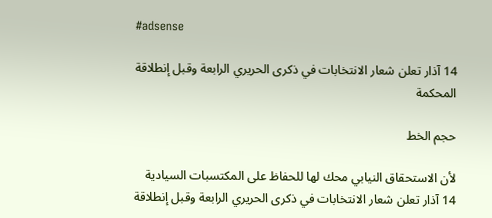#adsense

14 آذار تعلن شعار الانتخابات في ذكرى الحريري الرابعة وقبل إنطلاقة المحكمة

حجم الخط

لأن الاستحقاق النيابي محك لها للحفاظ على المكتسبات السيادية
14 آذار تعلن شعار الانتخابات في ذكرى الحريري الرابعة وقبل إنطلاقة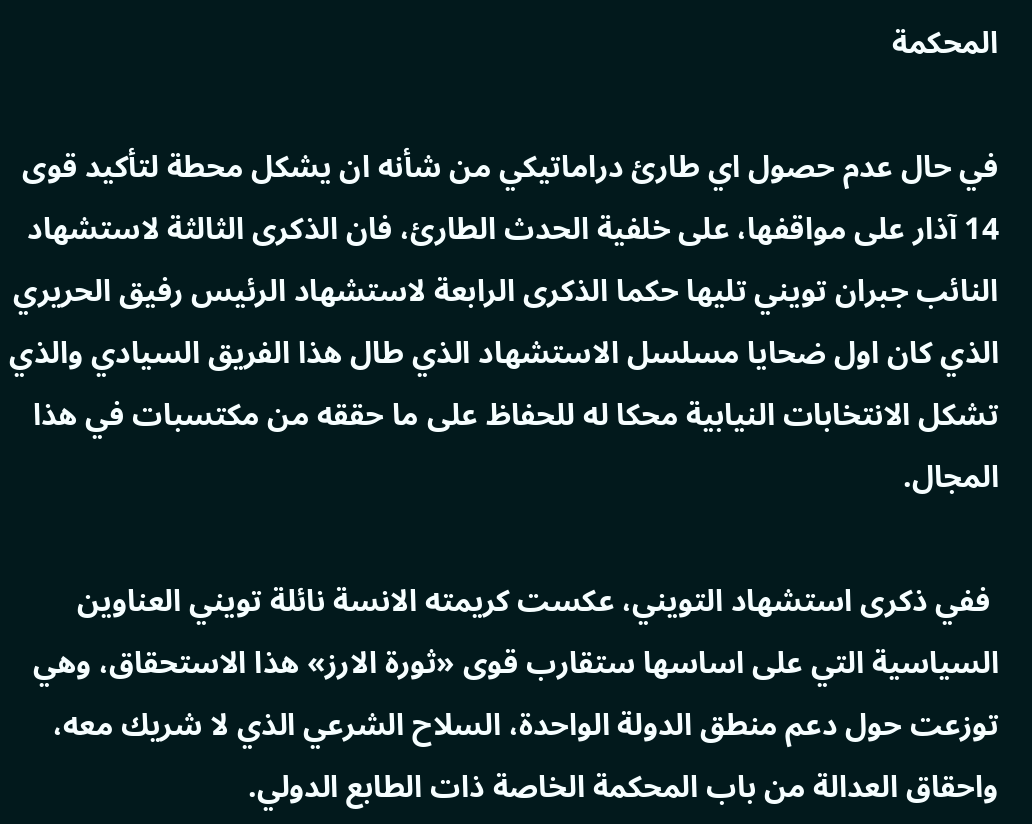المحكمة

في حال عدم حصول اي طارئ دراماتيكي من شأنه ان يشكل محطة لتأكيد قوى 14 آذار على مواقفها، على خلفية الحدث الطارئ، فان الذكرى الثالثة لاستشهاد النائب جبران تويني تليها حكما الذكرى الرابعة لاستشهاد الرئيس رفيق الحريري الذي كان اول ضحايا مسلسل الاستشهاد الذي طال هذا الفريق السيادي والذي تشكل الانتخابات النيابية محكا له للحفاظ على ما حققه من مكتسبات في هذا المجال.

 ففي ذكرى استشهاد التويني، عكست كريمته الانسة نائلة تويني العناوين السياسية التي على اساسها ستقارب قوى «ثورة الارز» هذا الاستحقاق، وهي توزعت حول دعم منطق الدولة الواحدة، السلاح الشرعي الذي لا شريك معه، واحقاق العدالة من باب المحكمة الخاصة ذات الطابع الدولي.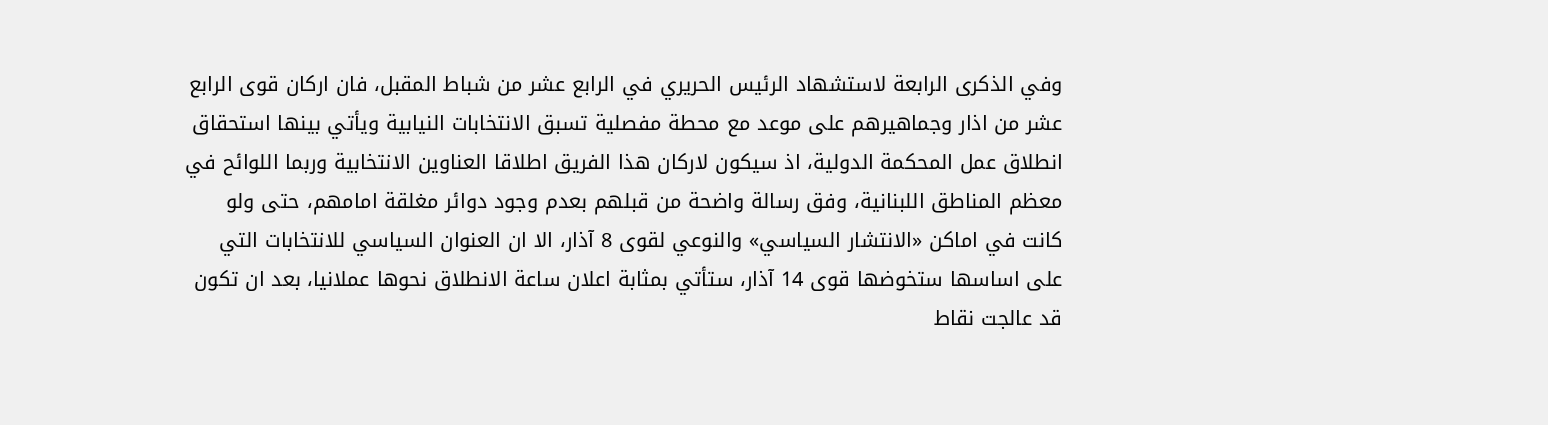وفي الذكرى الرابعة لاستشهاد الرئيس الحريري في الرابع عشر من شباط المقبل، فان اركان قوى الرابع عشر من اذار وجماهيرهم على موعد مع محطة مفصلية تسبق الانتخابات النيابية ويأتي بينها استحقاق انطلاق عمل المحكمة الدولية، اذ سيكون لاركان هذا الفريق اطلاقا العناوين الانتخابية وربما اللوائح في معظم المناطق اللبنانية، وفق رسالة واضحة من قبلهم بعدم وجود دوائر مغلقة امامهم، حتى ولو كانت في اماكن «الانتشار السياسي» والنوعي لقوى 8 آذار، الا ان العنوان السياسي للانتخابات التي على اساسها ستخوضها قوى 14 آذار، ستأتي بمثابة اعلان ساعة الانطلاق نحوها عملانيا، بعد ان تكون قد عالجت نقاط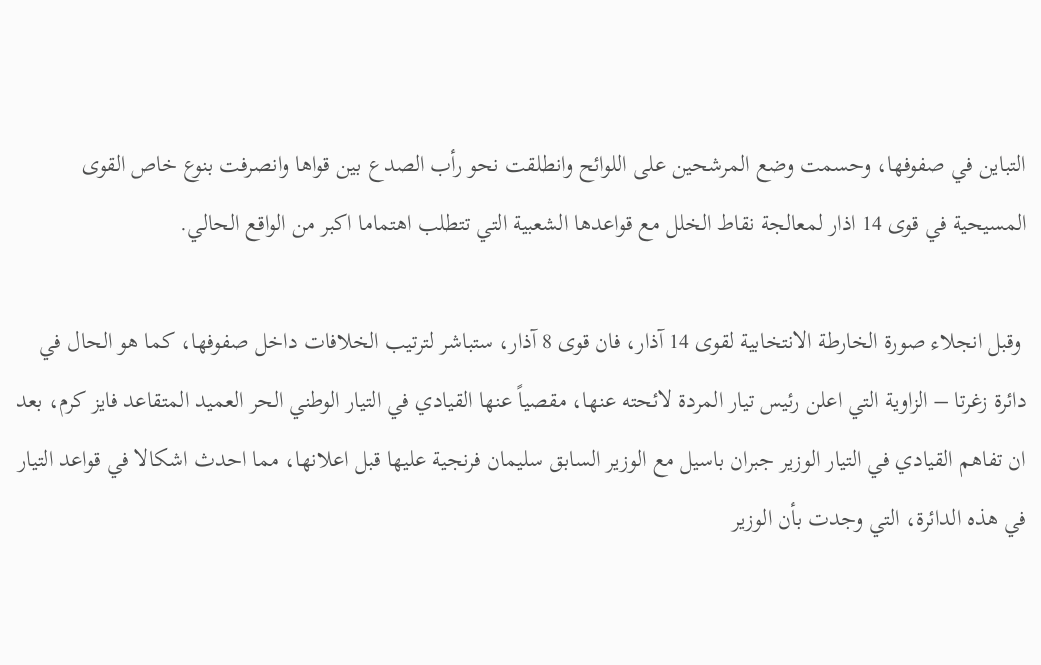التباين في صفوفها، وحسمت وضع المرشحين على اللوائح وانطلقت نحو رأب الصدع بين قواها وانصرفت بنوع خاص القوى المسيحية في قوى 14 اذار لمعالجة نقاط الخلل مع قواعدها الشعبية التي تتطلب اهتماما اكبر من الواقع الحالي.

 وقبل انجلاء صورة الخارطة الانتخابية لقوى 14 آذار، فان قوى 8 آذار، ستباشر لترتيب الخلافات داخل صفوفها، كما هو الحال في دائرة زغرتا – الزاوية التي اعلن رئيس تيار المردة لائحته عنها، مقصياً عنها القيادي في التيار الوطني الحر العميد المتقاعد فايز كرم، بعد ان تفاهم القيادي في التيار الوزير جبران باسيل مع الوزير السابق سليمان فرنجية عليها قبل اعلانها، مما احدث اشكالا في قواعد التيار في هذه الدائرة، التي وجدت بأن الوزير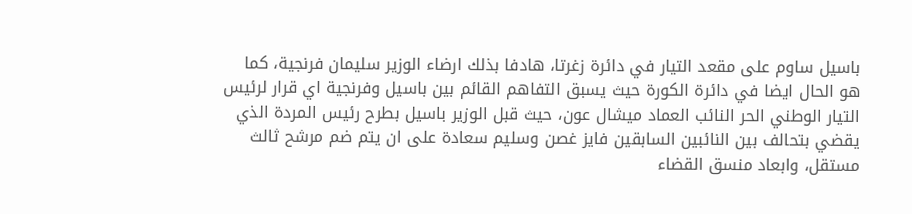باسيل ساوم على مقعد التيار في دائرة زغرتا، هادفا بذلك ارضاء الوزير سليمان فرنجية، كما هو الحال ايضا في دائرة الكورة حيث يسبق التفاهم القائم بين باسيل وفرنجية اي قرار لرئيس التيار الوطني الحر النائب العماد ميشال عون، حيث قبل الوزير باسيل بطرح رئيس المردة الذي يقضي بتحالف بين النائبين السابقين فايز غصن وسليم سعادة على ان يتم ضم مرشح ثالث مستقل، وابعاد منسق القضاء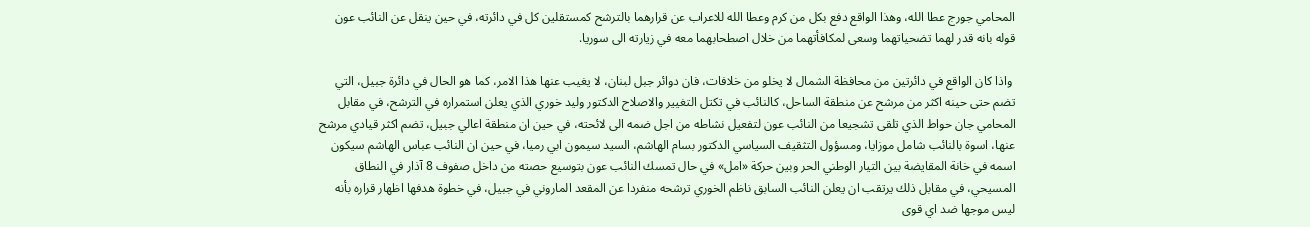المحامي جورج عطا الله، وهذا الواقع دفع بكل من كرم وعطا الله للاعراب عن قرارهما بالترشح كمستقلين كل في دائرته، في حين ينقل عن النائب عون قوله بانه قدر لهما تضحياتهما وسعى لمكافأتهما من خلال اصطحابهما معه في زيارته الى سوريا.

 واذا كان الواقع في دائرتين من محافظة الشمال لا يخلو من خلافات، فان دوائر جبل لبنان، لا يغيب عنها هذا الامر، كما هو الحال في دائرة جبيل، التي تضم حتى حينه اكثر من مرشح عن منطقة الساحل، كالنائب في تكتل التغيير والاصلاح الدكتور وليد خوري الذي يعلن استمراره في الترشح، في مقابل المحامي جان حواط الذي تلقى تشجيعا من النائب عون لتفعيل نشاطه من اجل ضمه الى لائحته، في حين ان منطقة اعالي جبيل، تضم اكثر قيادي مرشح عنها، اسوة بالنائب شامل موزايا، ومسؤول التثقيف السياسي الدكتور بسام الهاشم، السيد سيمون ابي رميا، في حين ان النائب عباس الهاشم سيكون اسمه في خانة المقايضة بين التيار الوطني الحر وبين حركة «امل» في حال تمسك النائب عون بتوسيع حصته من داخل صفوف 8 آذار في النطاق المسيحي، في مقابل ذلك يرتقب ان يعلن النائب السابق ناظم الخوري ترشحه منفردا عن المقعد الماروني في جبيل، في خطوة هدفها اظهار قراره بأنه ليس موجها ضد اي قوى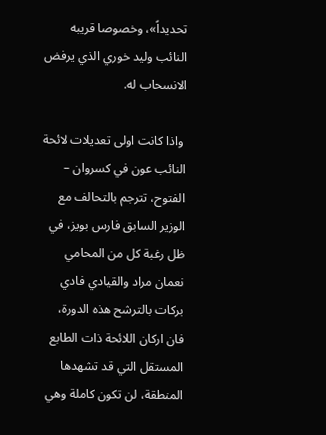تحديداً»، وخصوصا قريبه النائب وليد خوري الذي يرفض الانسحاب له.

 واذا كانت اولى تعديلات لائحة النائب عون في كسروان – الفتوح، تترجم بالتحالف مع الوزير السابق فارس بويز، في ظل رغبة كل من المحامي نعمان مراد والقيادي فادي بركات بالترشح هذه الدورة، فان اركان اللائحة ذات الطابع المستقل التي قد تشهدها المنطقة، لن تكون كاملة وهي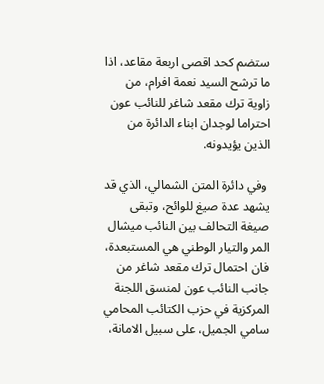ستضم كحد اقصى اربعة مقاعد، اذا ما ترشح السيد نعمة افرام، من زاوية ترك مقعد شاغر للنائب عون احتراما لوجدان ابناء الدائرة من الذين يؤيدونه.

 وفي دائرة المتن الشمالي، الذي قد يشهد عدة صيغ للوائح، وتبقى صيغة التحالف بين النائب ميشال المر والتيار الوطني هي المستبعدة، فان احتمال ترك مقعد شاغر من جانب النائب عون لمنسق اللجنة المركزية في حزب الكتائب المحامي سامي الجميل، على سبيل الامانة،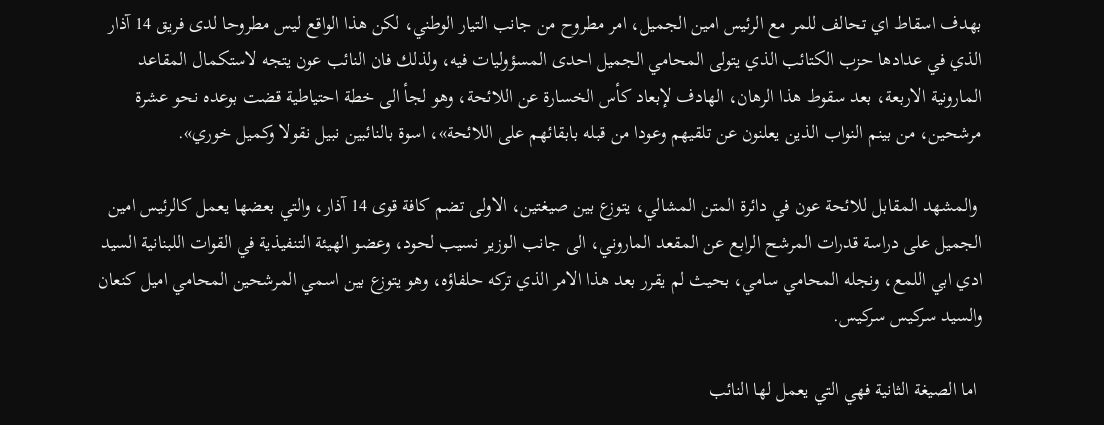بهدف اسقاط اي تحالف للمر مع الرئيس امين الجميل، امر مطروح من جانب التيار الوطني، لكن هذا الواقع ليس مطروحا لدى فريق 14 آذار الذي في عدادها حزب الكتائب الذي يتولى المحامي الجميل احدى المسؤوليات فيه، ولذلك فان النائب عون يتجه لاستكمال المقاعد المارونية الاربعة، بعد سقوط هذا الرهان، الهادف لإبعاد كأس الخسارة عن اللائحة، وهو لجأ الى خطة احتياطية قضت بوعده نحو عشرة مرشحين، من بينم النواب الذين يعلنون عن تلقيهم وعودا من قبله بابقائهم على اللائحة»، اسوة بالنائبين نبيل نقولا وكميل خوري».

 والمشهد المقابل للائحة عون في دائرة المتن المشالي، يتوزع بين صيغتين، الاولى تضم كافة قوى 14 آذار، والتي بعضها يعمل كالرئيس امين الجميل على دراسة قدرات المرشح الرابع عن المقعد الماروني، الى جانب الوزير نسيب لحود، وعضو الهيئة التنفيذية في القوات اللبنانية السيد ادي ابي اللمع، ونجله المحامي سامي، بحيث لم يقرر بعد هذا الامر الذي تركه حلفاؤه، وهو يتوزع بين اسمي المرشحين المحامي اميل كنعان والسيد سركيس سركيس.

 اما الصيغة الثانية فهي التي يعمل لها النائب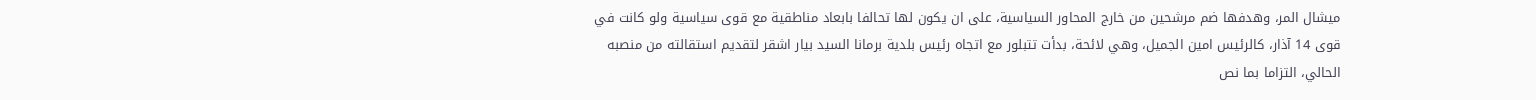ميشال المر، وهدفها ضم مرشحين من خارج المحاور السياسية، على ان يكون لها تحالفا بابعاد مناطقية مع قوى سياسية ولو كانت في قوى 14 آذار، كالرئيس امين الجميل، وهي لائحة، بدأت تتبلور مع اتجاه رئيس بلدية برمانا السيد بيار اشقر لتقديم استقالته من منصبه الحالي، التزاما بما نص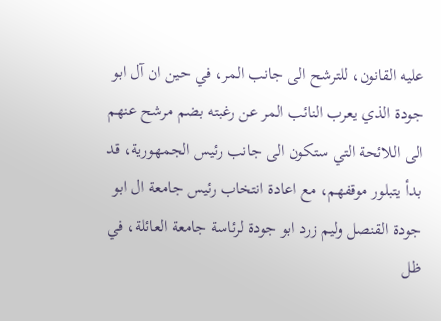عليه القانون، للترشح الى جانب المر، في حين ان آل ابو جودة الذي يعرب النائب المر عن رغبته بضم مرشح عنهم الى اللائحة التي ستكون الى جانب رئيس الجمهورية، قد بدأ يتبلور موقفهم، مع اعادة انتخاب رئيس جامعة ال ابو جودة القنصل وليم زرد ابو جودة لرئاسة جامعة العائلة، في ظل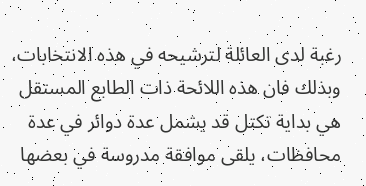رغبة لدى العائلة لترشيحه في هذه الانتخابات، وبذلك فان هذه اللائحة ذات الطابع المستقل هي بداية تكتل قد يشمل عدة دوائر في عدة محافظات، يلقى موافقة مدروسة في بعضها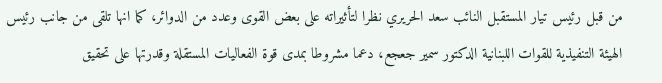من قبل رئيس تيار المستقبل النائب سعد الحريري نظرا لتأثيراته على بعض القوى وعدد من الدوائر، كما انها تلقى من جانب رئيس الهيئة التنفيذية للقوات اللبنانية الدكتور سمير جعجع، دعما مشروطا بمدى قوة الفعاليات المستقلة وقدرتها على تحقيق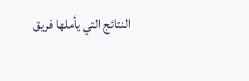النتائج التي يأملها فريق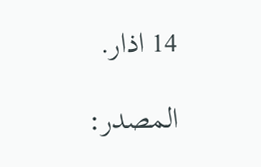14 اذار.

المصدر: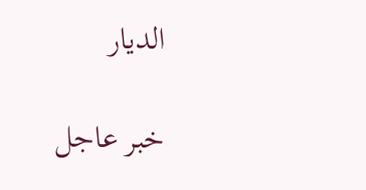الديار

خبر عاجل